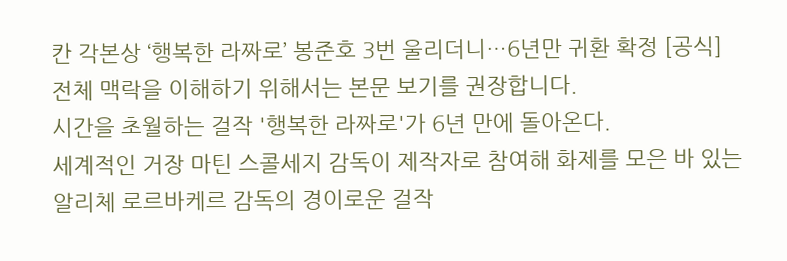칸 각본상 ‘행복한 라짜로’ 봉준호 3번 울리더니…6년만 귀환 확정 [공식]
전체 맥락을 이해하기 위해서는 본문 보기를 권장합니다.
시간을 초월하는 걸작 '행복한 라짜로'가 6년 만에 돌아온다.
세계적인 거장 마틴 스콜세지 감독이 제작자로 참여해 화제를 모은 바 있는 알리체 로르바케르 감독의 경이로운 걸작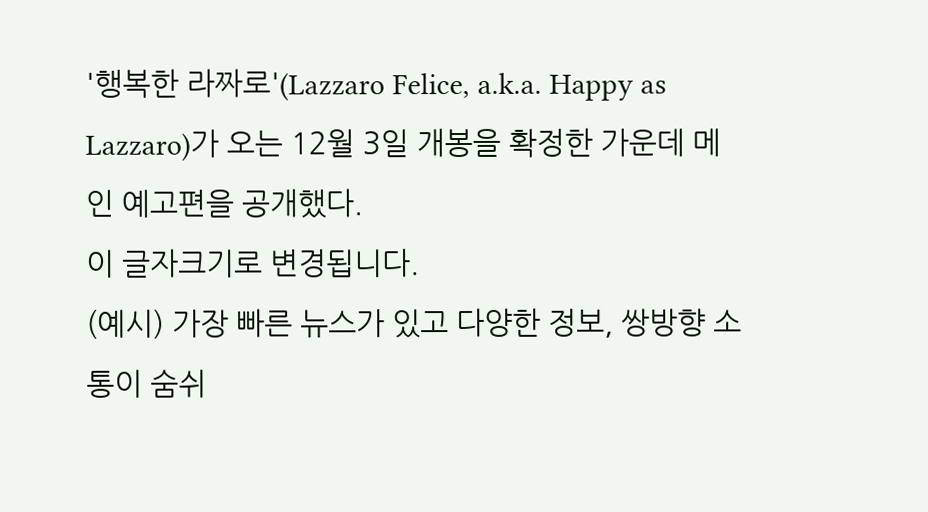'행복한 라짜로'(Lazzaro Felice, a.k.a. Happy as Lazzaro)가 오는 12월 3일 개봉을 확정한 가운데 메인 예고편을 공개했다.
이 글자크기로 변경됩니다.
(예시) 가장 빠른 뉴스가 있고 다양한 정보, 쌍방향 소통이 숨쉬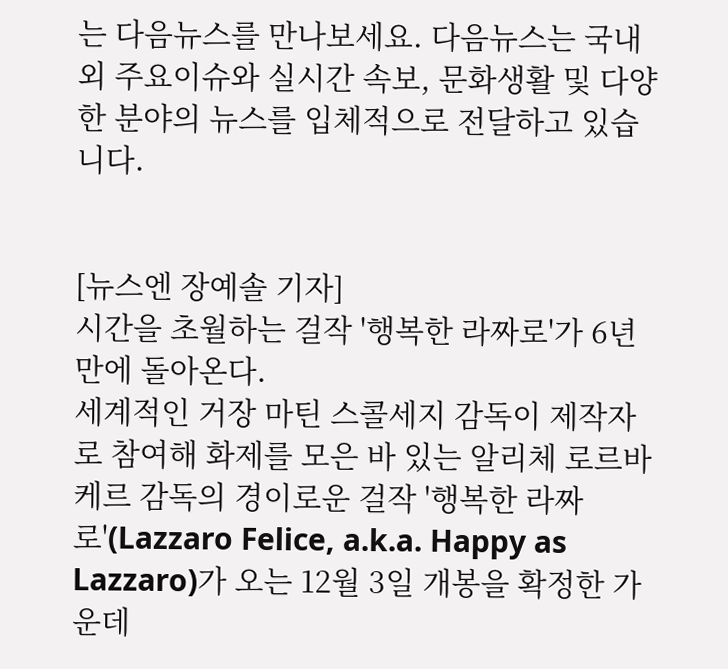는 다음뉴스를 만나보세요. 다음뉴스는 국내외 주요이슈와 실시간 속보, 문화생활 및 다양한 분야의 뉴스를 입체적으로 전달하고 있습니다.


[뉴스엔 장예솔 기자]
시간을 초월하는 걸작 '행복한 라짜로'가 6년 만에 돌아온다.
세계적인 거장 마틴 스콜세지 감독이 제작자로 참여해 화제를 모은 바 있는 알리체 로르바케르 감독의 경이로운 걸작 '행복한 라짜로'(Lazzaro Felice, a.k.a. Happy as Lazzaro)가 오는 12월 3일 개봉을 확정한 가운데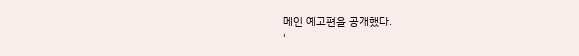메인 예고편을 공개했다.
'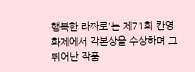행복한 라짜로'는 제71회 칸영화제에서 각본상을 수상하며 그 뛰어난 작품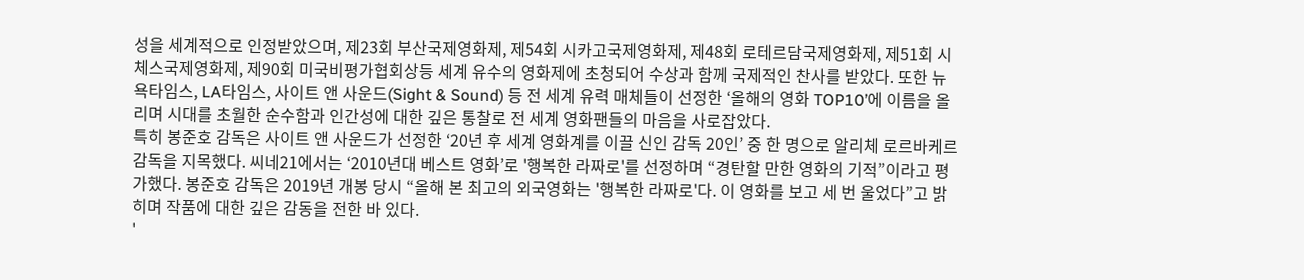성을 세계적으로 인정받았으며, 제23회 부산국제영화제, 제54회 시카고국제영화제, 제48회 로테르담국제영화제, 제51회 시체스국제영화제, 제90회 미국비평가협회상등 세계 유수의 영화제에 초청되어 수상과 함께 국제적인 찬사를 받았다. 또한 뉴욕타임스, LA타임스, 사이트 앤 사운드(Sight & Sound) 등 전 세계 유력 매체들이 선정한 ‘올해의 영화 TOP10’에 이름을 올리며 시대를 초월한 순수함과 인간성에 대한 깊은 통찰로 전 세계 영화팬들의 마음을 사로잡았다.
특히 봉준호 감독은 사이트 앤 사운드가 선정한 ‘20년 후 세계 영화계를 이끌 신인 감독 20인’ 중 한 명으로 알리체 로르바케르 감독을 지목했다. 씨네21에서는 ‘2010년대 베스트 영화’로 '행복한 라짜로'를 선정하며 “경탄할 만한 영화의 기적”이라고 평가했다. 봉준호 감독은 2019년 개봉 당시 “올해 본 최고의 외국영화는 '행복한 라짜로'다. 이 영화를 보고 세 번 울었다”고 밝히며 작품에 대한 깊은 감동을 전한 바 있다.
'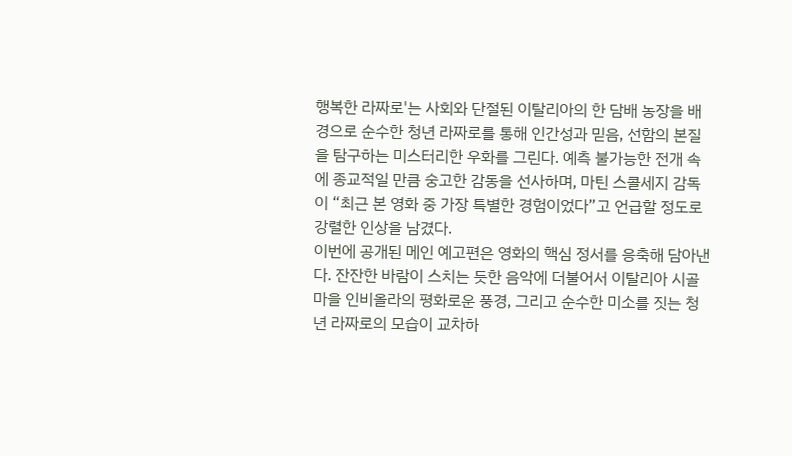행복한 라짜로'는 사회와 단절된 이탈리아의 한 담배 농장을 배경으로 순수한 청년 라짜로를 통해 인간성과 믿음, 선함의 본질을 탐구하는 미스터리한 우화를 그린다. 예측 불가능한 전개 속에 종교적일 만큼 숭고한 감동을 선사하며, 마틴 스콜세지 감독이 “최근 본 영화 중 가장 특별한 경험이었다”고 언급할 정도로 강렬한 인상을 남겼다.
이번에 공개된 메인 예고편은 영화의 핵심 정서를 응축해 담아낸다. 잔잔한 바람이 스치는 듯한 음악에 더불어서 이탈리아 시골 마을 인비올라의 평화로운 풍경, 그리고 순수한 미소를 짓는 청년 라짜로의 모습이 교차하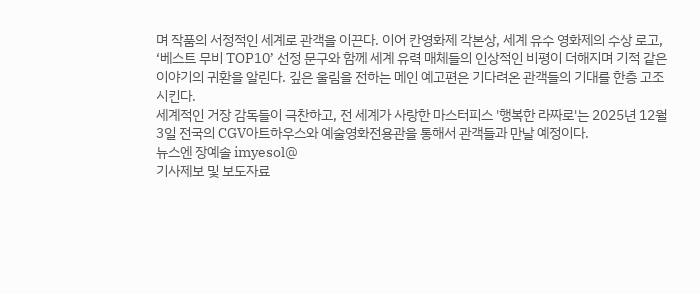며 작품의 서정적인 세계로 관객을 이끈다. 이어 칸영화제 각본상, 세계 유수 영화제의 수상 로고, ‘베스트 무비 TOP10’ 선정 문구와 함께 세계 유력 매체들의 인상적인 비평이 더해지며 기적 같은 이야기의 귀환을 알린다. 깊은 울림을 전하는 메인 예고편은 기다려온 관객들의 기대를 한층 고조시킨다.
세계적인 거장 감독들이 극찬하고, 전 세계가 사랑한 마스터피스 '행복한 라짜로'는 2025년 12월 3일 전국의 CGV아트하우스와 예술영화전용관을 통해서 관객들과 만날 예정이다.
뉴스엔 장예솔 imyesol@
기사제보 및 보도자료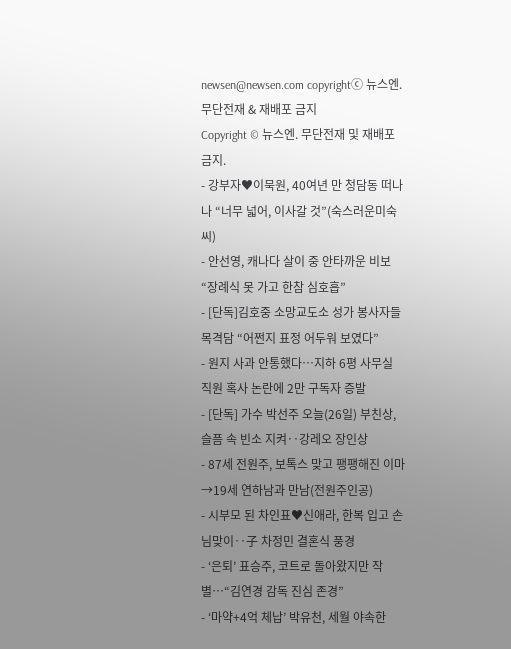newsen@newsen.com copyrightⓒ 뉴스엔. 무단전재 & 재배포 금지
Copyright © 뉴스엔. 무단전재 및 재배포 금지.
- 강부자♥이묵원, 40여년 만 청담동 떠나나 “너무 넓어, 이사갈 것”(숙스러운미숙씨)
- 안선영, 캐나다 살이 중 안타까운 비보 “장례식 못 가고 한참 심호흡”
- [단독]김호중 소망교도소 성가 봉사자들 목격담 “어쩐지 표정 어두워 보였다”
- 원지 사과 안통했다…지하 6평 사무실 직원 혹사 논란에 2만 구독자 증발
- [단독] 가수 박선주 오늘(26일) 부친상, 슬픔 속 빈소 지켜‥강레오 장인상
- 87세 전원주, 보톡스 맞고 팽팽해진 이마→19세 연하남과 만남(전원주인공)
- 시부모 된 차인표♥신애라, 한복 입고 손님맞이‥子 차정민 결혼식 풍경
- ‘은퇴’ 표승주, 코트로 돌아왔지만 작별…“김연경 감독 진심 존경”
- ‘마약+4억 체납’ 박유천, 세월 야속한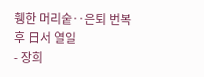휑한 머리숱‥은퇴 번복 후 日서 열일
- 장희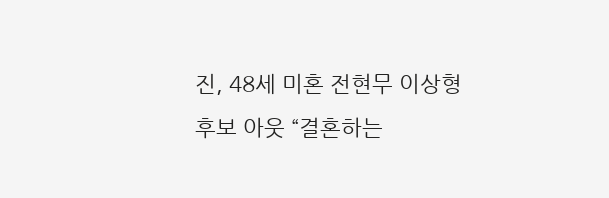진, 48세 미혼 전현무 이상형 후보 아웃 “결혼하는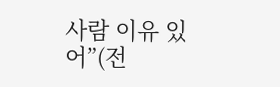사람 이유 있어”(전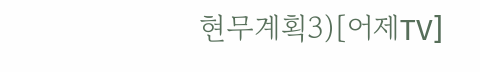현무계획3)[어제TV]